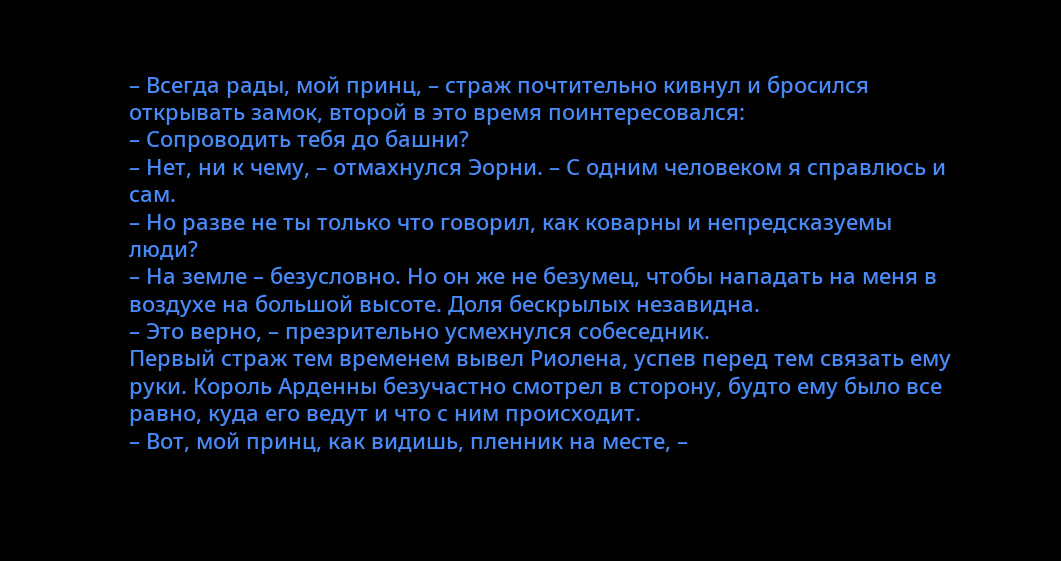– Всегда рады, мой принц, – страж почтительно кивнул и бросился открывать замок, второй в это время поинтересовался:
– Сопроводить тебя до башни?
– Нет, ни к чему, – отмахнулся Эорни. – С одним человеком я справлюсь и сам.
– Но разве не ты только что говорил, как коварны и непредсказуемы люди?
– На земле – безусловно. Но он же не безумец, чтобы нападать на меня в воздухе на большой высоте. Доля бескрылых незавидна.
– Это верно, – презрительно усмехнулся собеседник.
Первый страж тем временем вывел Риолена, успев перед тем связать ему руки. Король Арденны безучастно смотрел в сторону, будто ему было все равно, куда его ведут и что с ним происходит.
– Вот, мой принц, как видишь, пленник на месте, –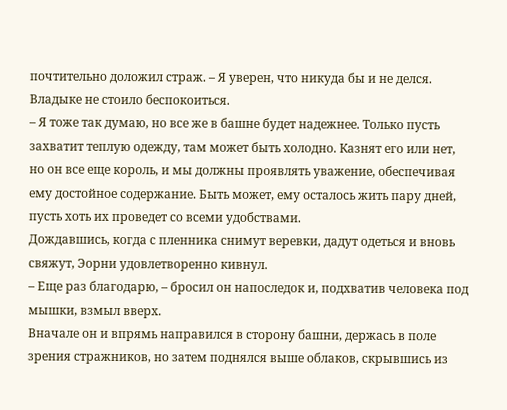почтительно доложил страж. – Я уверен, что никуда бы и не делся. Владыке не стоило беспокоиться.
– Я тоже так думаю, но все же в башне будет надежнее. Только пусть захватит теплую одежду, там может быть холодно. Казнят его или нет, но он все еще король, и мы должны проявлять уважение, обеспечивая ему достойное содержание. Быть может, ему осталось жить пару дней, пусть хоть их проведет со всеми удобствами.
Дождавшись, когда с пленника снимут веревки, дадут одеться и вновь свяжут, Эорни удовлетворенно кивнул.
– Еще раз благодарю, – бросил он напоследок и, подхватив человека под мышки, взмыл вверх.
Вначале он и впрямь направился в сторону башни, держась в поле зрения стражников, но затем поднялся выше облаков, скрывшись из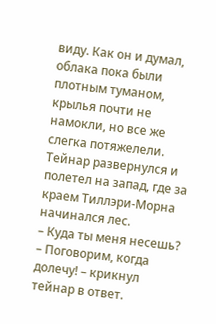виду. Как он и думал, облака пока были плотным туманом, крылья почти не намокли, но все же слегка потяжелели. Тейнар развернулся и полетел на запад, где за краем Тиллэри-Морна начинался лес.
– Куда ты меня несешь?
– Поговорим, когда долечу! – крикнул тейнар в ответ.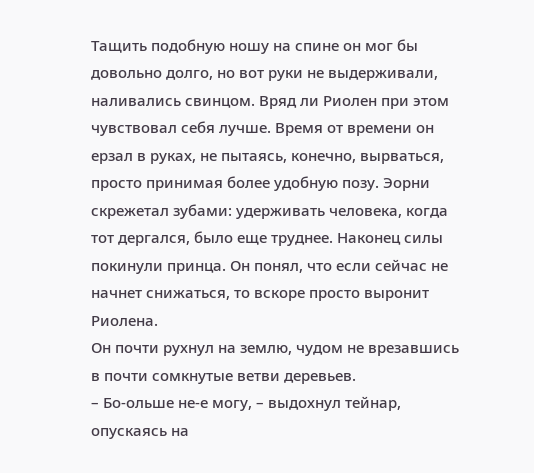Тащить подобную ношу на спине он мог бы довольно долго, но вот руки не выдерживали, наливались свинцом. Вряд ли Риолен при этом чувствовал себя лучше. Время от времени он ерзал в руках, не пытаясь, конечно, вырваться, просто принимая более удобную позу. Эорни скрежетал зубами: удерживать человека, когда тот дергался, было еще труднее. Наконец силы покинули принца. Он понял, что если сейчас не начнет снижаться, то вскоре просто выронит Риолена.
Он почти рухнул на землю, чудом не врезавшись в почти сомкнутые ветви деревьев.
– Бо-ольше не-е могу, – выдохнул тейнар, опускаясь на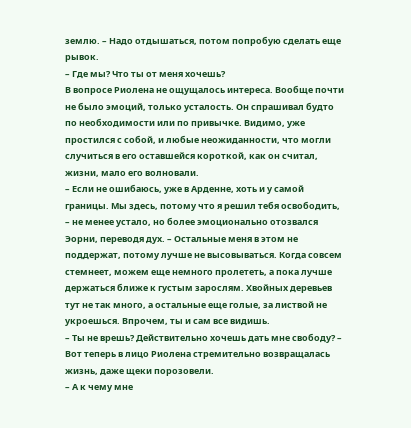землю. – Надо отдышаться, потом попробую сделать еще рывок.
– Где мы? Что ты от меня хочешь?
В вопросе Риолена не ощущалось интереса. Вообще почти не было эмоций, только усталость. Он спрашивал будто по необходимости или по привычке. Видимо, уже простился с собой, и любые неожиданности, что могли случиться в его оставшейся короткой, как он считал, жизни, мало его волновали.
– Если не ошибаюсь, уже в Арденне, хоть и у самой границы. Мы здесь, потому что я решил тебя освободить, – не менее устало, но более эмоционально отозвался Эорни, переводя дух. – Остальные меня в этом не поддержат, потому лучше не высовываться. Когда совсем стемнеет, можем еще немного пролететь, а пока лучше держаться ближе к густым зарослям. Хвойных деревьев тут не так много, а остальные еще голые, за листвой не укроешься. Впрочем, ты и сам все видишь.
– Ты не врешь? Действительно хочешь дать мне свободу? – Вот теперь в лицо Риолена стремительно возвращалась жизнь, даже щеки порозовели.
– А к чему мне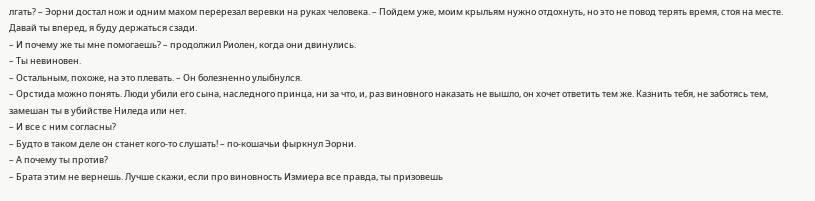лгать? – Эорни достал нож и одним махом перерезал веревки на руках человека. – Пойдем уже, моим крыльям нужно отдохнуть, но это не повод терять время, стоя на месте. Давай ты вперед, я буду держаться сзади.
– И почему же ты мне помогаешь? – продолжил Риолен, когда они двинулись.
– Ты невиновен.
– Остальным, похоже, на это плевать. – Он болезненно улыбнулся.
– Орстида можно понять. Люди убили его сына, наследного принца, ни за что, и, раз виновного наказать не вышло, он хочет ответить тем же. Казнить тебя, не заботясь тем, замешан ты в убийстве Ниледа или нет.
– И все с ним согласны?
– Будто в таком деле он станет кого-то слушать! – по-кошачьи фыркнул Эорни.
– А почему ты против?
– Брата этим не вернешь. Лучше скажи, если про виновность Измиера все правда, ты призовешь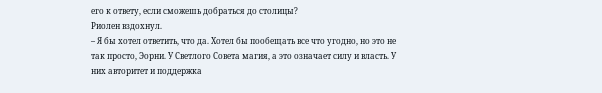его к ответу, если сможешь добраться до столицы?
Риолен вздохнул.
– Я бы хотел ответить, что да. Хотел бы пообещать все что угодно, но это не так просто, Эорни. У Светлого Совета магия, а это означает силу и власть. У них авторитет и поддержка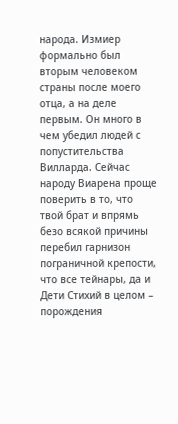народа. Измиер формально был вторым человеком страны после моего отца, а на деле первым. Он много в чем убедил людей с попустительства Вилларда. Сейчас народу Виарена проще поверить в то, что твой брат и впрямь безо всякой причины перебил гарнизон пограничной крепости, что все тейнары, да и Дети Стихий в целом – порождения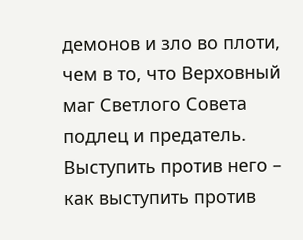демонов и зло во плоти, чем в то, что Верховный маг Светлого Совета подлец и предатель. Выступить против него – как выступить против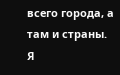всего города, а там и страны. Я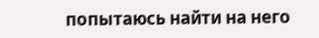попытаюсь найти на него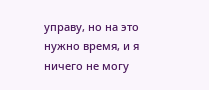управу, но на это нужно время, и я ничего не могу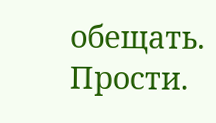обещать. Прости.